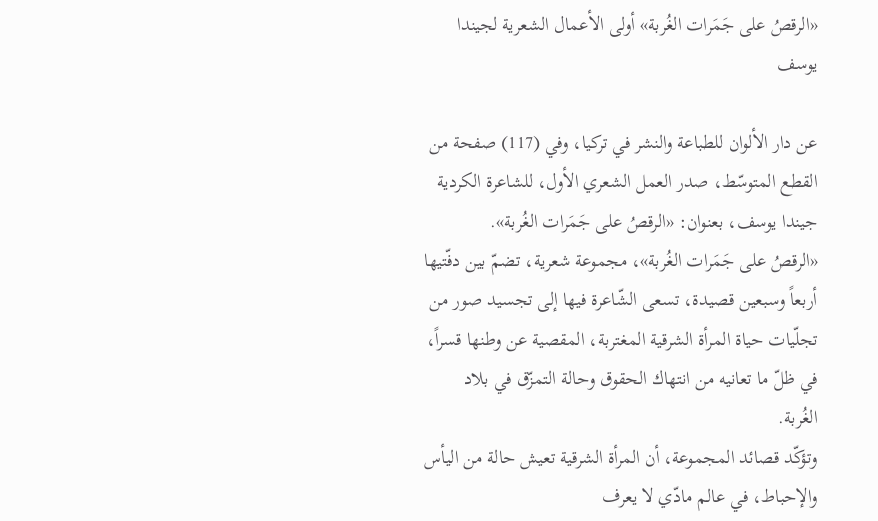«الرقصُ على جَمَرات الغُربة» أولى الأعمال الشعرية لجيندا يوسف

عن دار الألوان للطباعة والنشر في تركيا، وفي (117) صفحة من القطع المتوسّط، صدر العمل الشعري الأول، للشاعرة الكردية جيندا يوسف، بعنوان: «الرقصُ على جَمَرات الغُربة».
«الرقصُ على جَمَرات الغُربة»، مجموعة شعرية، تضمّ بين دفّتيها أربعاً وسبعين قصيدة، تسعى الشّاعرة فيها إلى تجسيد صور من تجلّيات حياة المرأة الشرقية المغتربة، المقصية عن وطنها قسراً، في ظلّ ما تعانيه من انتهاك الحقوق وحالة التمزّق في بلاد الغُربة.
وتؤكّد قصائد المجموعة، أن المرأة الشرقية تعيش حالة من اليأس والإحباط، في عالم مادّي لا يعرف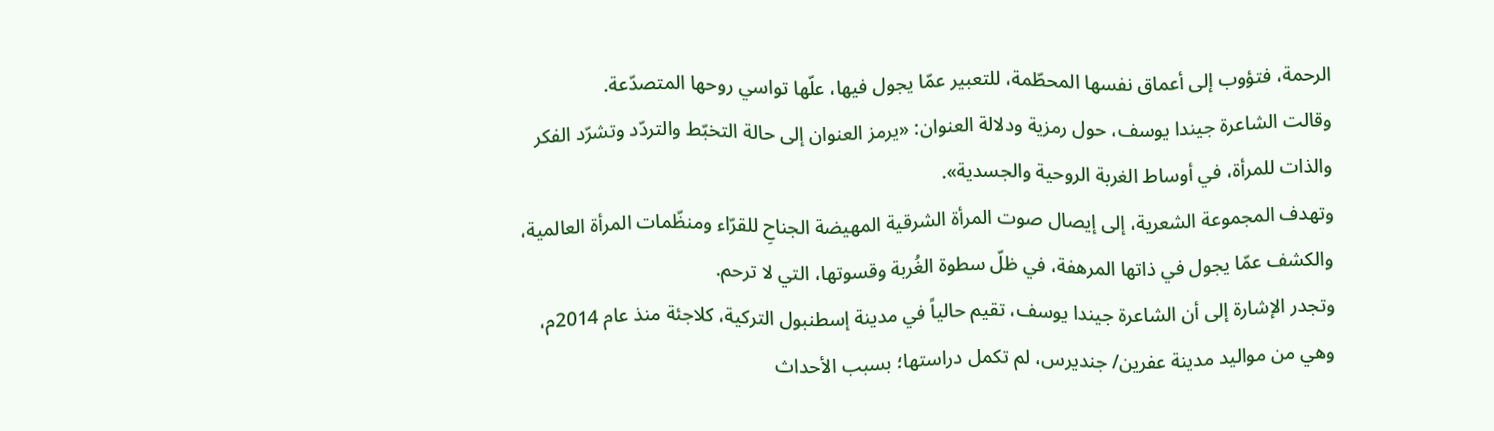الرحمة، فتؤوب إلى أعماق نفسها المحطّمة، للتعبير عمّا يجول فيها، علّها تواسي روحها المتصدّعة.
وقالت الشاعرة جيندا يوسف، حول رمزية ودلالة العنوان: «يرمز العنوان إلى حالة التخبّط والتردّد وتشرّد الفكر والذات للمرأة، في أوساط الغربة الروحية والجسدية».
وتهدف المجموعة الشعرية، إلى إيصال صوت المرأة الشرقية المهيضة الجناحِ للقرّاء ومنظّمات المرأة العالمية، والكشف عمّا يجول في ذاتها المرهفة، في ظلّ سطوة الغُربة وقسوتها، التي لا ترحم.
وتجدر الإشارة إلى أن الشاعرة جيندا يوسف، تقيم حالياً في مدينة إسطنبول التركية، كلاجئة منذ عام 2014م، وهي من مواليد مدينة عفرين/ جنديرس، لم تكمل دراستها؛ بسبب الأحداث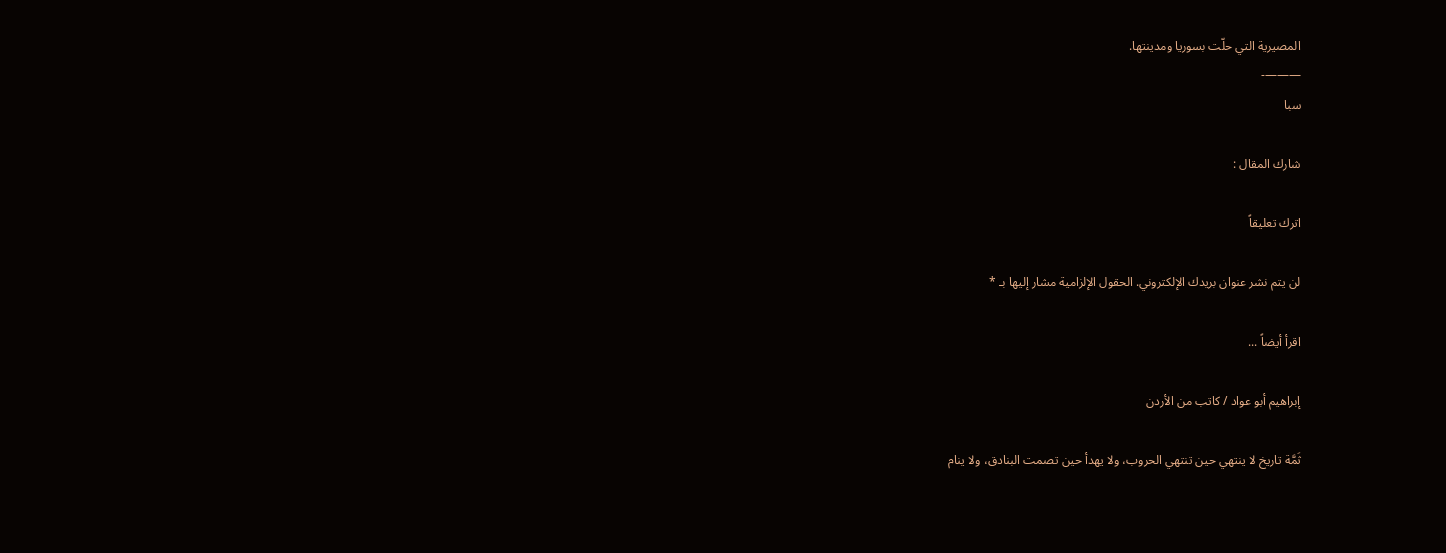المصيرية التي حلّت بسوريا ومدينتها.
———-
سبا

شارك المقال :

اترك تعليقاً

لن يتم نشر عنوان بريدك الإلكتروني. الحقول الإلزامية مشار إليها بـ *

اقرأ أيضاً ...

إبراهيم أبو عواد / كاتب من الأردن

ثَمَّة تاريخ لا ينتهي حين تنتهي الحروب، ولا يهدأ حين تصمت البنادق، ولا ينام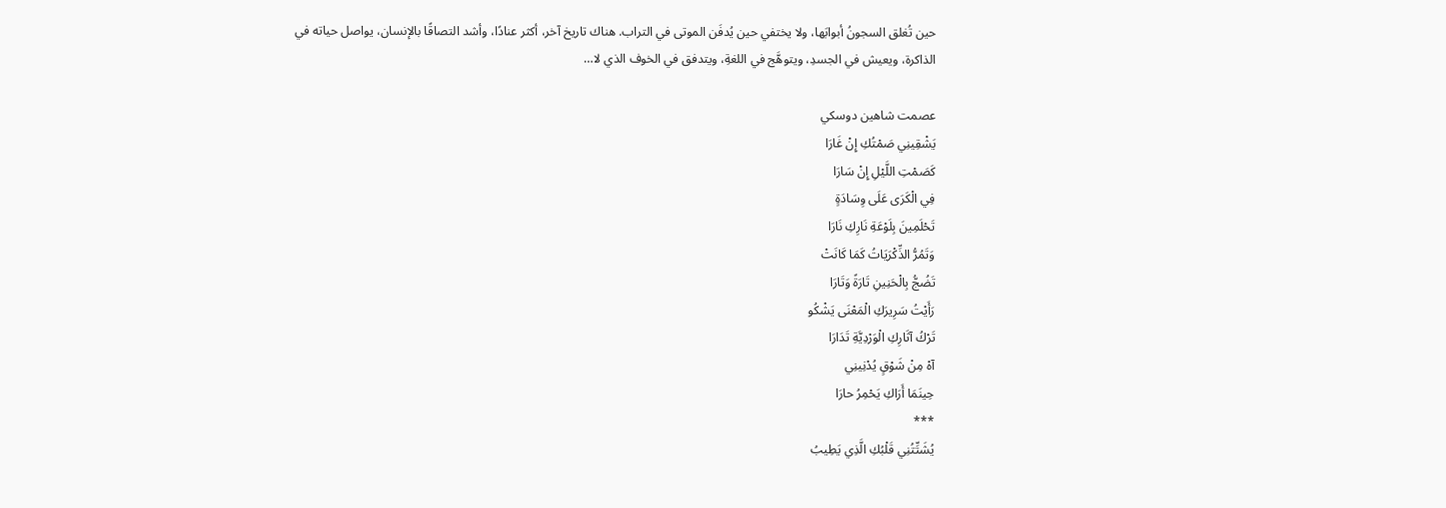حين تُغلق السجونُ أبوابَها، ولا يختفي حين يُدفَن الموتى في التراب. هناك تاريخ آخر، أكثر عنادًا، وأشد التصاقًا بالإنسان، يواصل حياته في الذاكرة، ويعيش في الجسدِ، ويتوهَّج في اللغةِ، ويتدفق في الخوف الذي لا…

عصمت شاهين دوسكي
يَشْقِينِي صَمْتُكِ إِنْ غَارَا
كَصَمْتِ اللَّيْلِ إِنْ سَارَا
فِي الْكَرَى عَلَى وِسَادَةٍ
تَحْلَمِينَ بِلَوْعَةِ نَارِكِ نَارَا
وَتَمُرُّ الذِّكْرَيَاتُ كَمَا كَانَتْ
تَضُجُّ بِالْحَنِينِ تَارَةً وَتَارَا
رَأَيْتُ سَرِيرَكِ الْمَعْنَى يَشْكُو
تَرْكُ آثَارِكِ الْوَرْدِيَّةِ تَدَارَا
آهْ مِنْ شَوْقٍ يُدْنِينِي
حِينَمَا أَرَاكِ يَحْمِرُ حارَا
***
يُشَتِّتُنِي قَلْبُكِ الَّذِي يَطِيبُ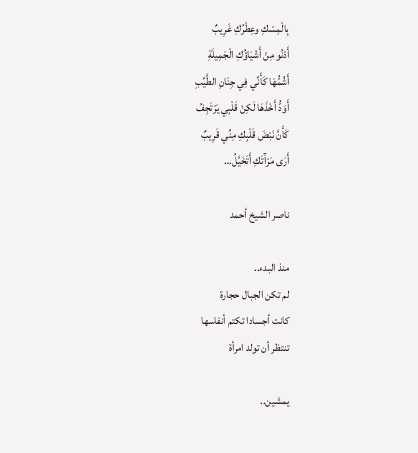بِالْمِسْكِ وعِطْرُكِ غَرِيبٌ
أَدْنُو مِنْ أَشْيَاؤُكِ الْجَمِيلَةِ
أَشُمُّهَا كَأَنِّي فِي جِنَانِ الطَّيِّبِ
أَوَدُّ أَخْذَهَا لَكِنْ قَلْبِي يَرْتَجِفُ
كَأَنَّ نَبْضَ قَلْبِكِ مِنِّي قَرِيبٌ
أَرَى مَرْآَتَكِ أَتَخَيَّلُ…

ناصر الشيخ أحمد

منذ البدء..
لم تكن الجبال حجارة
كانت أجسادا تكتم أنفاسها
تنتظر أن تولد امرأة

يمشين..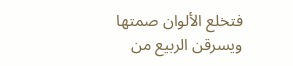فتخلع الألوان صمتها
ويسرقن الربيع من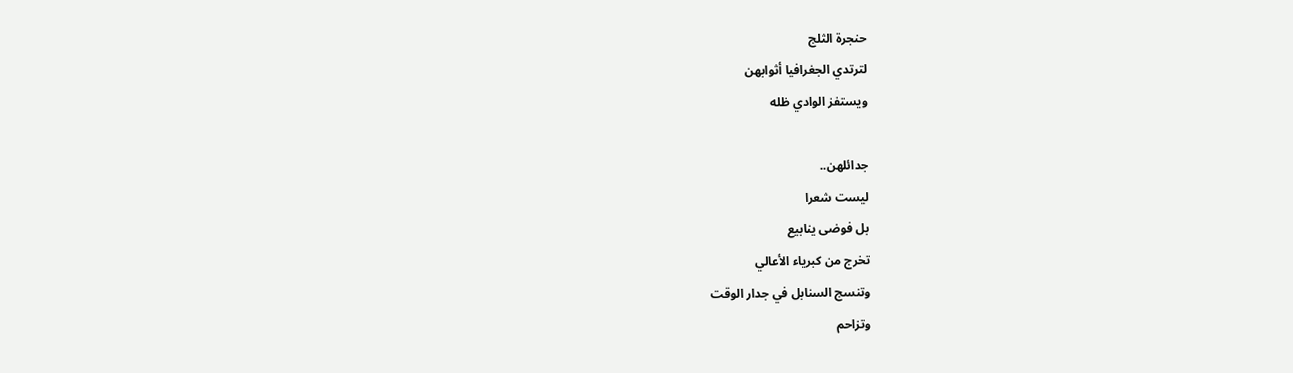حنجرة الثلج
لترتدي الجغرافيا أثوابهن
ويستفز الوادي ظله

جدائلهن..
ليست شعرا
بل فوضى ينابيع
تخرج من كبرياء الأعالي
وتنسج السنابل في جدار الوقت
وتزاحم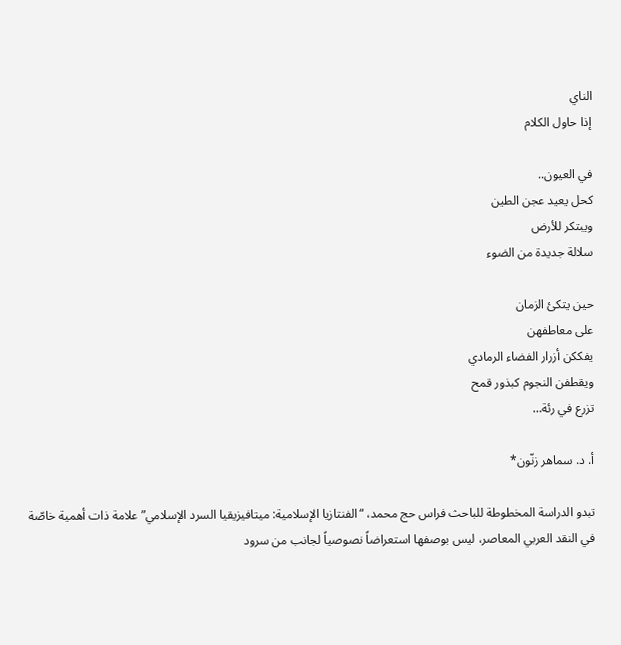الناي
إذا حاول الكلام

في العيون..
كحل يعيد عجن الطين
ويبتكر للأرض
سلالة جديدة من الضوء

حين يتكئ الزمان
على معاطفهن
يفككن أزرار الفضاء الرمادي
ويقطفن النجوم كبذور قمح
تزرع في رئة…

أ. د. سماهر زنّون*

تبدو الدراسة المخطوطة للباحث فراس حج محمد، “الفنتازيا الإسلامية: ميتافيزيقيا السرد الإسلامي” علامة ذات أهمية خاصّة في النقد العربي المعاصر، ليس بوصفها استعراضاً نصوصياً لجانب من سرود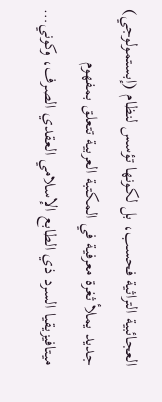العجائبية التراثية فحسب، بل لكونها تؤسس لنظام (إبستمولوجي) جديد يملأ ثغرة معرفية في المكتبة العربية تتعلق بمفهوم ميتافيزيقيا السرد ذي الطابع الإسلامي العقدي الصرف، وكوني…